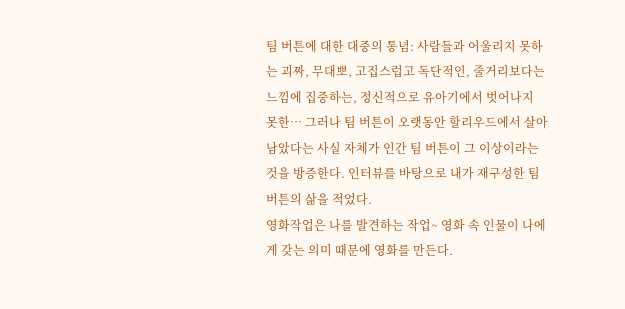팀 버튼에 대한 대중의 통념: 사람들과 어울리지 못하는 괴짜, 무대뽀, 고집스럽고 독단적인, 줄거리보다는 느낌에 집중하는, 정신적으로 유아기에서 벗어나지 못한… 그러나 팀 버튼이 오랫동안 할리우드에서 살아남았다는 사실 자체가 인간 팀 버튼이 그 이상이라는 것을 방증한다. 인터뷰를 바탕으로 내가 재구성한 팀 버튼의 삶을 적었다.
영화작업은 나를 발견하는 작업~ 영화 속 인물이 나에게 갖는 의미 때문에 영화를 만든다.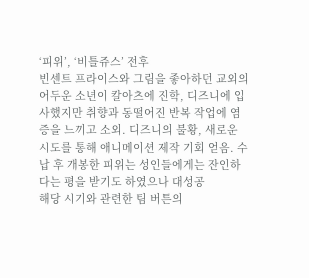‘피위’, ‘비틀쥬스’ 전후
빈센트 프라이스와 그림을 좋아하던 교외의 어두운 소년이 칼아츠에 진학, 디즈니에 입사했지만 취향과 동떨어진 반복 작업에 염증을 느끼고 소외. 디즈니의 불황, 새로운 시도를 통해 애니메이션 제작 기회 얻음. 수납 후 개봉한 피위는 성인들에게는 잔인하다는 평을 받기도 하였으나 대성공
해당 시기와 관련한 팀 버튼의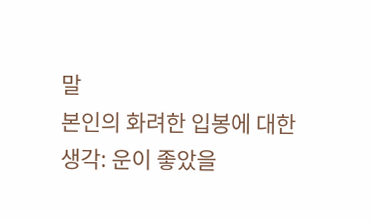말
본인의 화려한 입봉에 대한 생각: 운이 좋았을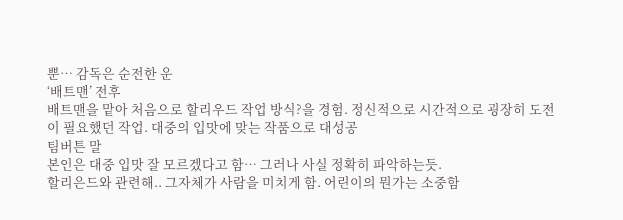뿐… 감독은 순전한 운
‘배트맨’ 전후
배트맨을 맡아 처음으로 할리우드 작업 방식?을 경험. 정신적으로 시간적으로 굉장히 도전이 필요했던 작업. 대중의 입맛에 맞는 작품으로 대성공
팀버튼 말
본인은 대중 입맛 잘 모르겠다고 함… 그러나 사실 정확히 파악하는듯.
할리은드와 관련해.. 그자체가 사람을 미치게 함. 어린이의 뭔가는 소중함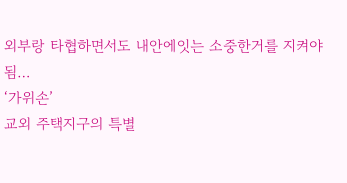외부랑 타협하면서도 내안에잇는 소중한거를 지켜야됨…
‘가위손’
교외 주택지구의 특별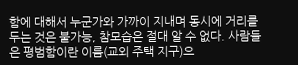함에 대해서 누군가와 가까이 지내며 동시에 거리를 두는 것은 불가능, 참모습은 절대 알 수 없다. 사람들은 평범함이란 이름(교외 주택 지구)으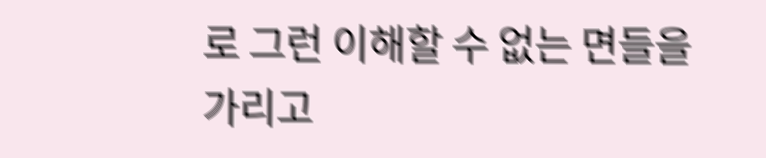로 그런 이해할 수 없는 면들을 가리고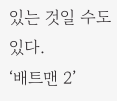있는 것일 수도 있다.
‘배트맨 2’